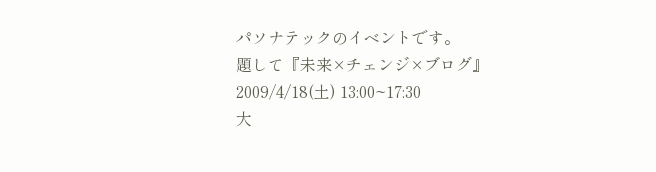パソナテックのイベントです。
題して『未来×チェンジ×ブログ』
2009/4/18(土) 13:00~17:30
大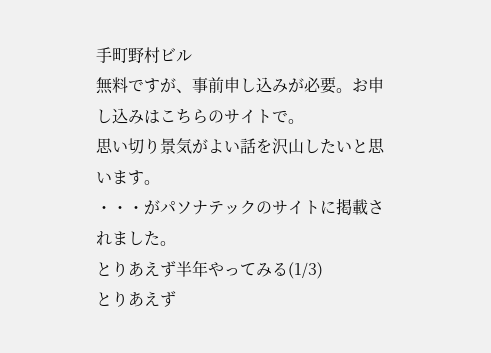手町野村ビル
無料ですが、事前申し込みが必要。お申し込みはこちらのサイトで。
思い切り景気がよい話を沢山したいと思います。
・・・がパソナテックのサイトに掲載されました。
とりあえず半年やってみる(1/3)
とりあえず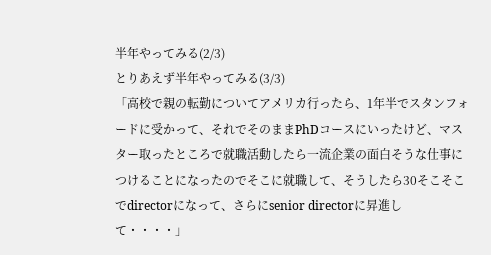半年やってみる(2/3)
とりあえず半年やってみる(3/3)
「高校で親の転勤についてアメリカ行ったら、1年半でスタンフォードに受かって、それでそのままPhDコースにいったけど、マスター取ったところで就職活動したら一流企業の面白そうな仕事につけることになったのでそこに就職して、そうしたら30そこそこでdirectorになって、さらにsenior directorに昇進して・・・・」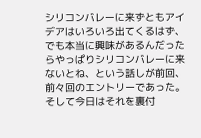シリコンバレーに来ずともアイデアはいろいろ出てくるはず、でも本当に興味があるんだったらやっぱりシリコンバレーに来ないとね、という話しが前回、前々回のエントリーであった。
そして今日はそれを裏付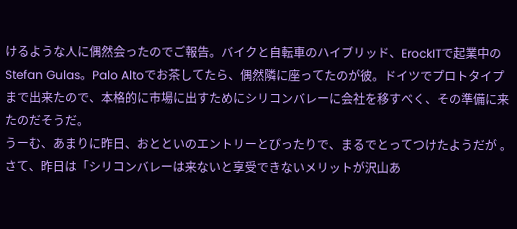けるような人に偶然会ったのでご報告。バイクと自転車のハイブリッド、ErockITで起業中のStefan Gulas。Palo Altoでお茶してたら、偶然隣に座ってたのが彼。ドイツでプロトタイプまで出来たので、本格的に市場に出すためにシリコンバレーに会社を移すべく、その準備に来たのだそうだ。
うーむ、あまりに昨日、おとといのエントリーとぴったりで、まるでとってつけたようだが 。
さて、昨日は「シリコンバレーは来ないと享受できないメリットが沢山あ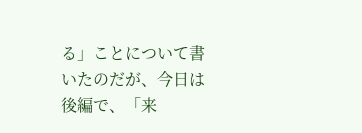る」ことについて書いたのだが、今日は後編で、「来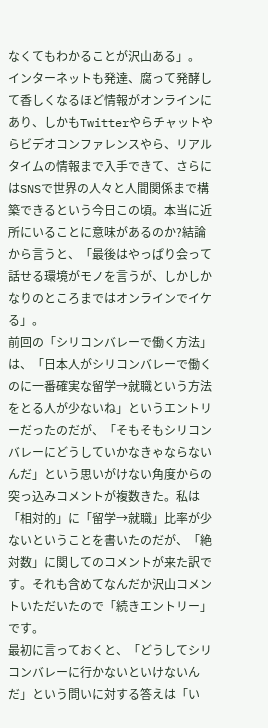なくてもわかることが沢山ある」。
インターネットも発達、腐って発酵して香しくなるほど情報がオンラインにあり、しかもTwitterやらチャットやらビデオコンファレンスやら、リアルタイムの情報まで入手できて、さらにはSNSで世界の人々と人間関係まで構築できるという今日この頃。本当に近所にいることに意味があるのか?結論から言うと、「最後はやっぱり会って話せる環境がモノを言うが、しかしかなりのところまではオンラインでイケる」。
前回の「シリコンバレーで働く方法」は、「日本人がシリコンバレーで働くのに一番確実な留学→就職という方法をとる人が少ないね」というエントリーだったのだが、「そもそもシリコンバレーにどうしていかなきゃならないんだ」という思いがけない角度からの突っ込みコメントが複数きた。私は「相対的」に「留学→就職」比率が少ないということを書いたのだが、「絶対数」に関してのコメントが来た訳です。それも含めてなんだか沢山コメントいただいたので「続きエントリー」です。
最初に言っておくと、「どうしてシリコンバレーに行かないといけないんだ」という問いに対する答えは「い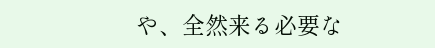や、全然来る必要な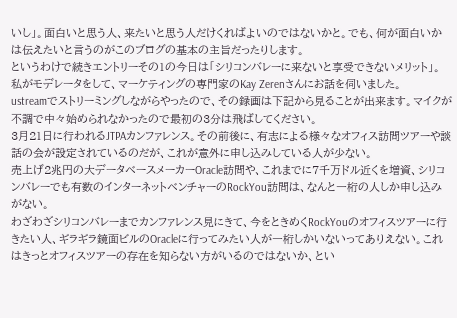いし」。面白いと思う人、来たいと思う人だけくればよいのではないかと。でも、何が面白いかは伝えたいと言うのがこのブログの基本の主旨だったりします。
というわけで続きエントリーその1の今日は「シリコンバレーに来ないと享受できないメリット」。
私がモデレータをして、マーケティングの専門家のKay Zerenさんにお話を伺いました。
ustreamでストリーミングしながらやったので、その録画は下記から見ることが出来ます。マイクが不調で中々始められなかったので最初の3分は飛ばしてください。
3月21日に行われるJTPAカンファレンス。その前後に、有志による様々なオフィス訪問ツアーや談話の会が設定されているのだが、これが意外に申し込みしている人が少ない。
売上げ2兆円の大データベースメーカーOracle訪問や、これまでに7千万ドル近くを増資、シリコンバレーでも有数のインターネットベンチャーのRockYou訪問は、なんと一桁の人しか申し込みがない。
わざわざシリコンバレーまでカンファレンス見にきて、今をときめくRockYouのオフィスツアーに行きたい人、ギラギラ鏡面ビルのOracleに行ってみたい人が一桁しかいないってありえない。これはきっとオフィスツアーの存在を知らない方がいるのではないか、とい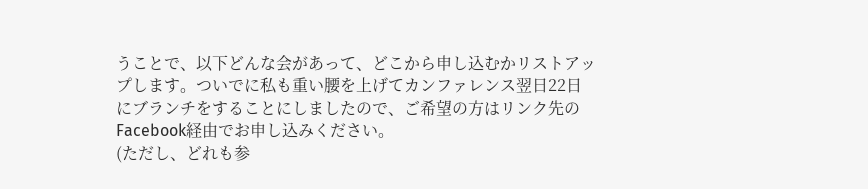うことで、以下どんな会があって、どこから申し込むかリストアップします。ついでに私も重い腰を上げてカンファレンス翌日22日にブランチをすることにしましたので、ご希望の方はリンク先のFacebook経由でお申し込みください。
(ただし、どれも参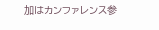加はカンファレンス参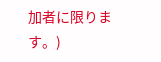加者に限ります。)